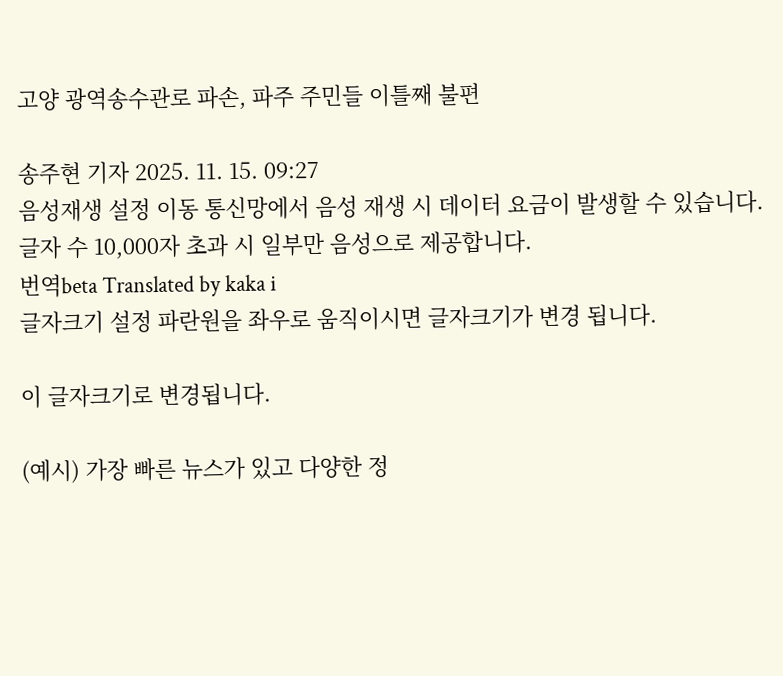고양 광역송수관로 파손, 파주 주민들 이틀째 불편

송주현 기자 2025. 11. 15. 09:27
음성재생 설정 이동 통신망에서 음성 재생 시 데이터 요금이 발생할 수 있습니다. 글자 수 10,000자 초과 시 일부만 음성으로 제공합니다.
번역beta Translated by kaka i
글자크기 설정 파란원을 좌우로 움직이시면 글자크기가 변경 됩니다.

이 글자크기로 변경됩니다.

(예시) 가장 빠른 뉴스가 있고 다양한 정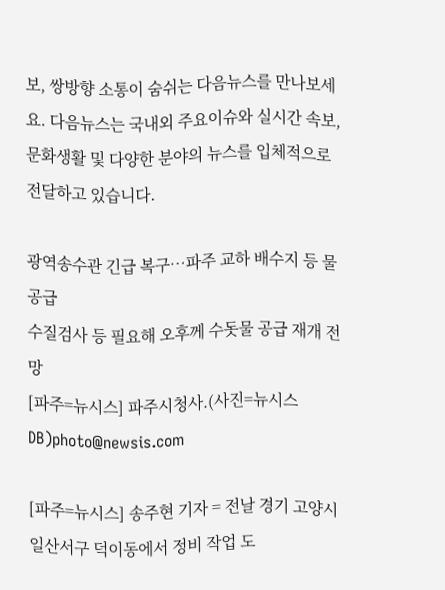보, 쌍방향 소통이 숨쉬는 다음뉴스를 만나보세요. 다음뉴스는 국내외 주요이슈와 실시간 속보, 문화생활 및 다양한 분야의 뉴스를 입체적으로 전달하고 있습니다.

광역송수관 긴급 복구…파주 교하 배수지 등 물 공급
수질검사 등 필요해 오후께 수돗물 공급 재개 전망
[파주=뉴시스] 파주시청사.(사진=뉴시스 DB)photo@newsis.com

[파주=뉴시스] 송주현 기자 = 전날 경기 고양시 일산서구 덕이동에서 정비 작업 도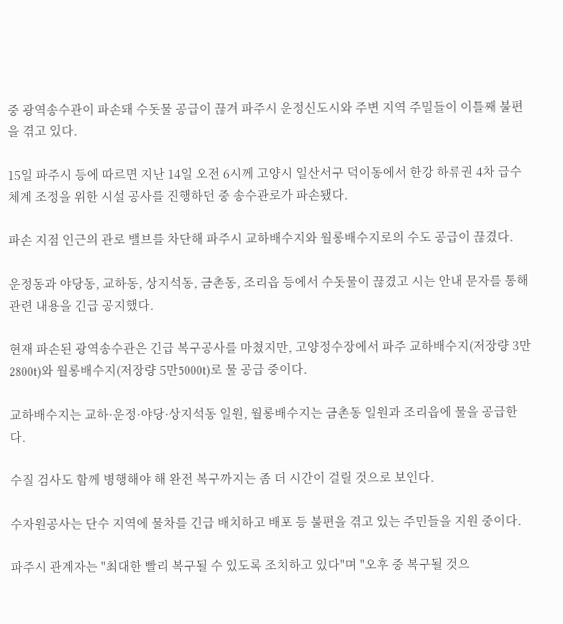중 광역송수관이 파손돼 수돗물 공급이 끊겨 파주시 운정신도시와 주변 지역 주밀들이 이틀째 불편을 겪고 있다.

15일 파주시 등에 따르면 지난 14일 오전 6시께 고양시 일산서구 덕이동에서 한강 하류권 4차 급수체계 조정을 위한 시설 공사를 진행하던 중 송수관로가 파손됐다.

파손 지점 인근의 관로 밸브를 차단해 파주시 교하배수지와 월롱배수지로의 수도 공급이 끊겼다.

운정동과 야당동, 교하동, 상지석동, 금촌동, 조리읍 등에서 수돗물이 끊겼고 시는 안내 문자를 통해 관련 내용을 긴급 공지했다.

현재 파손된 광역송수관은 긴급 복구공사를 마쳤지만, 고양정수장에서 파주 교하배수지(저장량 3만2800t)와 월롱배수지(저장량 5만5000t)로 물 공급 중이다.

교하배수지는 교하·운정·야당·상지석동 일원, 월롱배수지는 금촌동 일원과 조리읍에 물을 공급한다.

수질 검사도 함께 병행해야 해 완전 복구까지는 좀 더 시간이 걸릴 것으로 보인다.

수자원공사는 단수 지역에 물차를 긴급 배치하고 배포 등 불편을 겪고 있는 주민들을 지원 중이다.

파주시 관계자는 "최대한 빨리 복구될 수 있도록 조치하고 있다"며 "오후 중 복구될 것으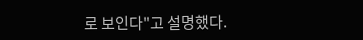로 보인다"고 설명했다.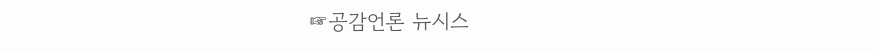☞공감언론 뉴시스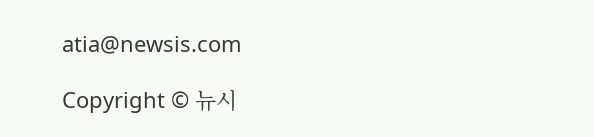atia@newsis.com

Copyright © 뉴시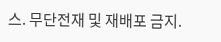스. 무단전재 및 재배포 금지.